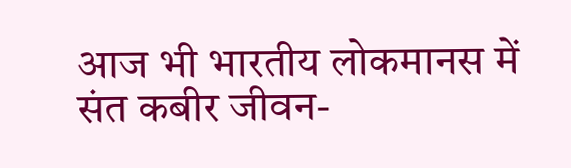आज भी भारतीय लोकमानस में संत कबीर जीवन-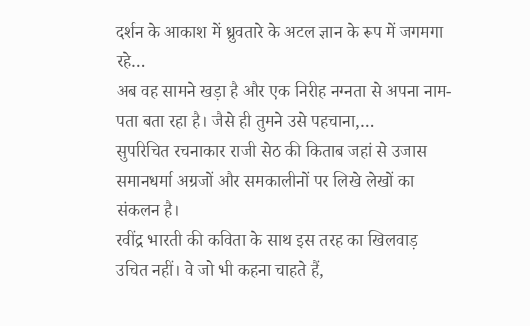दर्शन के आकाश में ध्रुवतारे के अटल ज्ञान के रूप में जगमगा रहे…
अब वह सामने खड़ा है और एक निरीह नग्नता से अपना नाम-पता बता रहा है। जैसे ही तुमने उसे पहचाना,…
सुपरिचित रचनाकार राजी सेठ की किताब जहां से उजास समानधर्मा अग्रजों और समकालीनों पर लिखे लेखों का संकलन है।
रवींद्र भारती की कविता के साथ इस तरह का खिलवाड़ उचित नहीं। वे जो भी कहना चाहते हैं,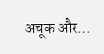अचूक और…